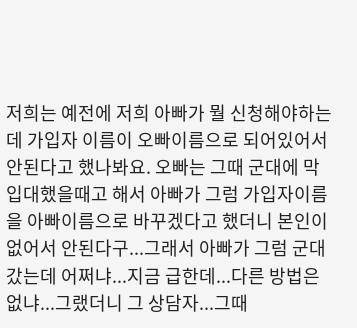저희는 예전에 저희 아빠가 뭘 신청해야하는데 가입자 이름이 오빠이름으로 되어있어서 안된다고 했나봐요. 오빠는 그때 군대에 막 입대했을때고 해서 아빠가 그럼 가입자이름을 아빠이름으로 바꾸겠다고 했더니 본인이 없어서 안된다구...그래서 아빠가 그럼 군대갔는데 어쩌냐...지금 급한데...다른 방법은 없냐...그랬더니 그 상담자...그때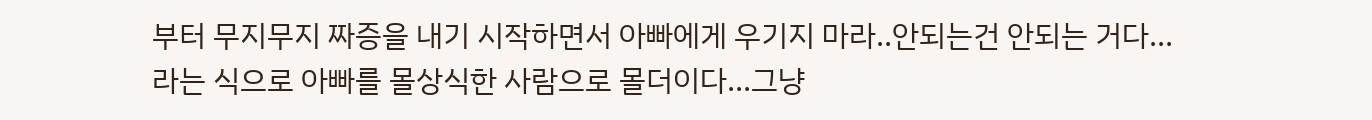부터 무지무지 짜증을 내기 시작하면서 아빠에게 우기지 마라..안되는건 안되는 거다...라는 식으로 아빠를 몰상식한 사람으로 몰더이다...그냥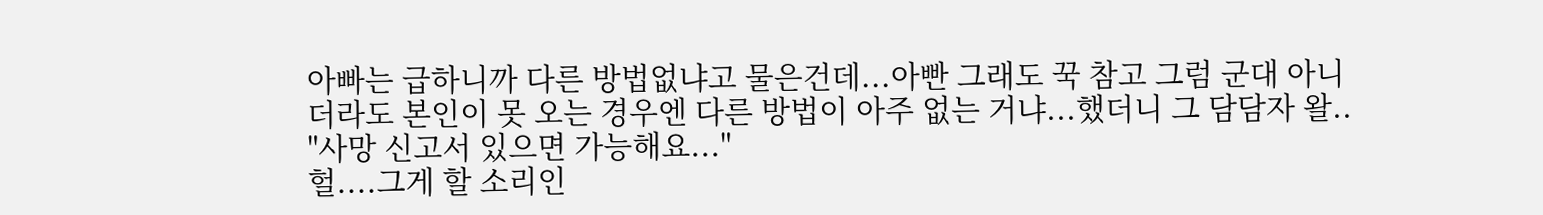아빠는 급하니까 다른 방법없냐고 물은건데...아빤 그래도 꾹 참고 그럼 군대 아니더라도 본인이 못 오는 경우엔 다른 방법이 아주 없는 거냐...했더니 그 담담자 왈..
"사망 신고서 있으면 가능해요..."
헐....그게 할 소리인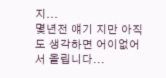지...
몇년전 얘기 지만 아직도 생각하면 어이없어서 올립니다...